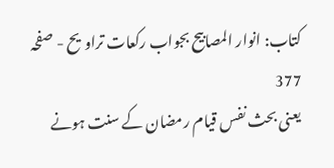کتاب: انوار المصابیح بجواب رکعات تراویح - صفحہ 377
یعنی بحث نفس قیام رمضان کے سنت ہونے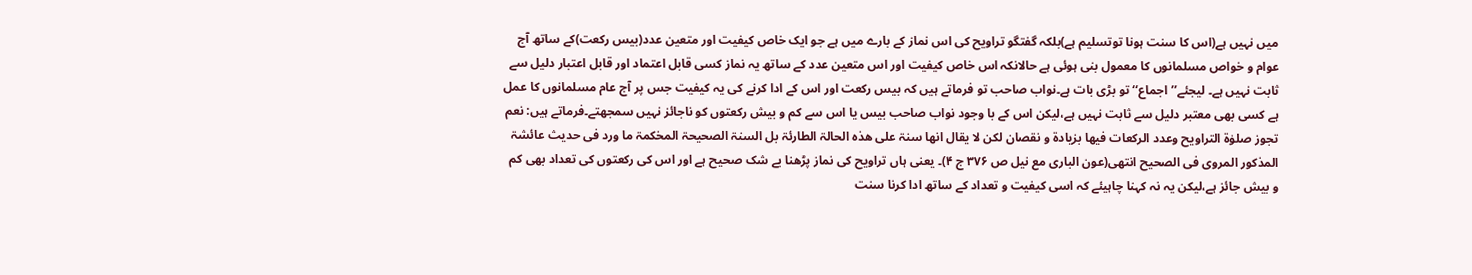میں نہیں ہے(اس کا سنت ہونا توتسلیم ہے)بلکہ گفتگو تراویح کی اس نماز کے بارے میں ہے جو ایک خاص کیفیت اور متعین عدد(بیس رکعت)کے ساتھ آج عوام و خواص مسلمانوں کا معمول بنی ہوئی ہے حالانکہ اس خاص کیفیت اور اس متعین عدد کے ساتھ یہ نماز کسی قابل اعتماد اور قابل اعتبار دلیل سے ثابت نہیں ہے۔ لیجئے’’اجماع‘‘تو بڑی بات ہے۔نواب صاحب تو فرماتے ہیں کہ بیس رکعت اور اس کے ادا کرنے کی یہ کیفیت جس پر آج عام مسلمانوں کا عمل ہے کسی بھی معتبر دلیل سے ثابت نہیں ہے،لیکن اس کے با وجود نواب صاحب بیس یا اس سے کم و بیش رکعتوں کو ناجائز نہیں سمجھتے۔فرماتے ہیں: نعم تجوز صلوٰۃ التراویح وعدد الرکعات فیھا بزیادۃ و نقصان لکن لا یقال انھا سنۃ علی ھذہ الحالۃ الطارئۃ بل السنۃ الصحیحۃ المخکمۃ ما ورد فی حدیث عائشۃ المذکور المروی فی الصحیح انتھی(عون الباری مع نیل ص ۳۷۶ ج ۴)۔ یعنی ہاں تراویح کی نماز پڑھنا بے شک صحیح ہے اور اس کی رکعتوں کی تعداد بھی کم و بیش جائز ہے،لیکن یہ نہ کہنا چاہیئے کہ اسی کیفیت و تعداد کے ساتھ ادا کرنا سنت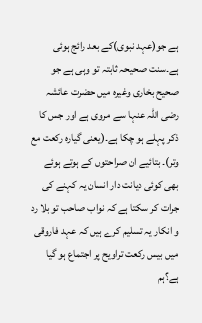ہے جو(عہد نبوی)کے بعد رائج ہوئی ہے۔سنت صحیحہ ثابتہ تو وہی ہے جو صحیح بخاری وغیرہ میں حضرت عائشہ رضی اللہ عنہا سے مروی ہے اور جس کا ذکر پہلے ہو چکا ہے۔(یعنی گیارہ رکعت مع وتر)۔ بتائیے ان صراحتوں کے ہوتے ہوئے بھی کوئی دیانت دار انسان یہ کہنے کی جرات کر سکتا ہے کہ نواب صاحب تو بلا رد و انکار یہ تسلیم کرے ہیں کہ عہد فاروقی میں بیس رکعت تراویح پر اجتماع ہو گیا ہے؟ہم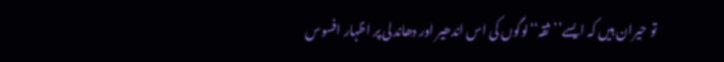تو حیران ہیں کہ ایسے’’ثقہ‘‘لوگوں کی اس اندھیر اور دھاندلی پر اظہار افسوس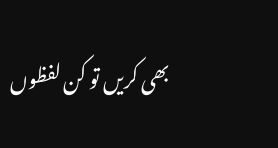بھی کریں تو کن لفظوں